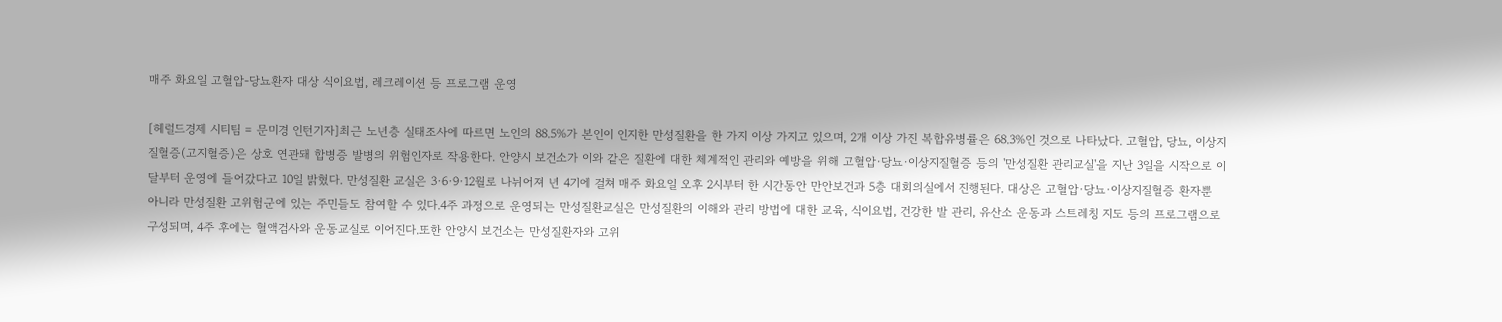매주 화요일 고혈압-당뇨환자 대상 식이요법, 레크레이션 등 프로그램 운영

[헤럴드경제 시티팀 = 문미경 인턴기자]최근 노년층 실태조사에 따르면 노인의 88.5%가 본인이 인지한 만성질환을 한 가지 이상 가지고 있으며, 2개 이상 가진 복합유병률은 68.3%인 것으로 나타났다. 고혈압, 당뇨, 이상지질혈증(고지혈증)은 상호 연관돼 합병증 발병의 위험인자로 작용한다. 안양시 보건소가 이와 같은 질환에 대한 체계적인 관리와 예방을 위해 고혈압·당뇨·이상지질혈증 등의 '만성질환 관리교실'을 지난 3일을 시작으로 이달부터 운영에 들어갔다고 10일 밝혔다. 만성질환 교실은 3·6·9·12월로 나뉘어져 년 4기에 걸쳐 매주 화요일 오후 2시부터 한 시간동안 만안보건과 5층 대회의실에서 진행된다. 대상은 고혈압·당뇨·이상지질혈증 환자뿐 아니라 만성질환 고위험군에 있는 주민들도 참여할 수 있다.4주 과정으로 운영되는 만성질환교실은 만성질환의 이해와 관리 방법에 대한 교육, 식이요법, 건강한 발 관리, 유산소 운동과 스트레칭 지도 등의 프로그램으로 구성되며, 4주 후에는 혈액검사와 운동교실로 이어진다.또한 안양시 보건소는 만성질환자와 고위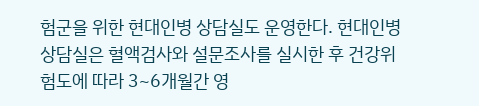험군을 위한 현대인병 상담실도 운영한다. 현대인병 상담실은 혈액검사와 설문조사를 실시한 후 건강위험도에 따라 3~6개월간 영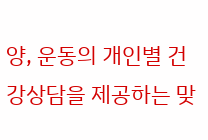양, 운동의 개인별 건강상담을 제공하는 맞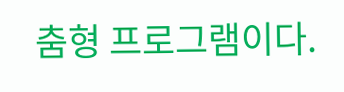춤형 프로그램이다.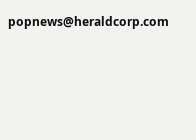popnews@heraldcorp.com